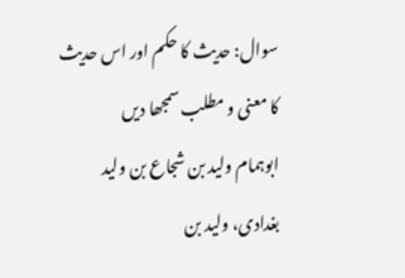سوال: حدیث کا حکم اور اس حدیث کا معنی و مطلب سمجھا دیں
ابوہمام ولید بن شجاع بن ولید بغدادی، ولید بن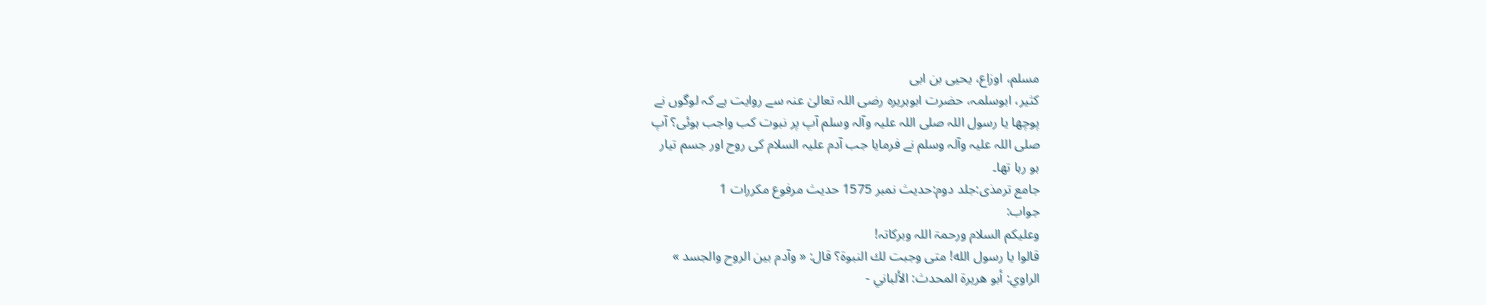مسلم، اوزاع، یحیی بن ابی
کثیر، ابوسلمہ، حضرت ابوہریرہ رضی اللہ تعالیٰ عنہ سے روایت ہے کہ لوگوں نے
پوچھا یا رسول اللہ صلی اللہ علیہ وآلہ وسلم آپ پر نبوت کب واجب ہوئی؟ آپ
صلی اللہ علیہ وآلہ وسلم نے فرمایا جب آدم علیہ السلام کی روح اور جسم تیار
ہو رہا تھا۔
جامع ترمذی:جلد دوم:حدیث نمبر 1575 حدیث مرفوع مکررات 1
جواب:
وعلیکم السلام ورحمۃ اللہ وبرکاتہ!
قالوا يا رسول الله! متى وجبت لك النبوة؟ قال: « وآدم بين الروح والجسد »
الراوي: أبو هريرة المحدث: الألباني -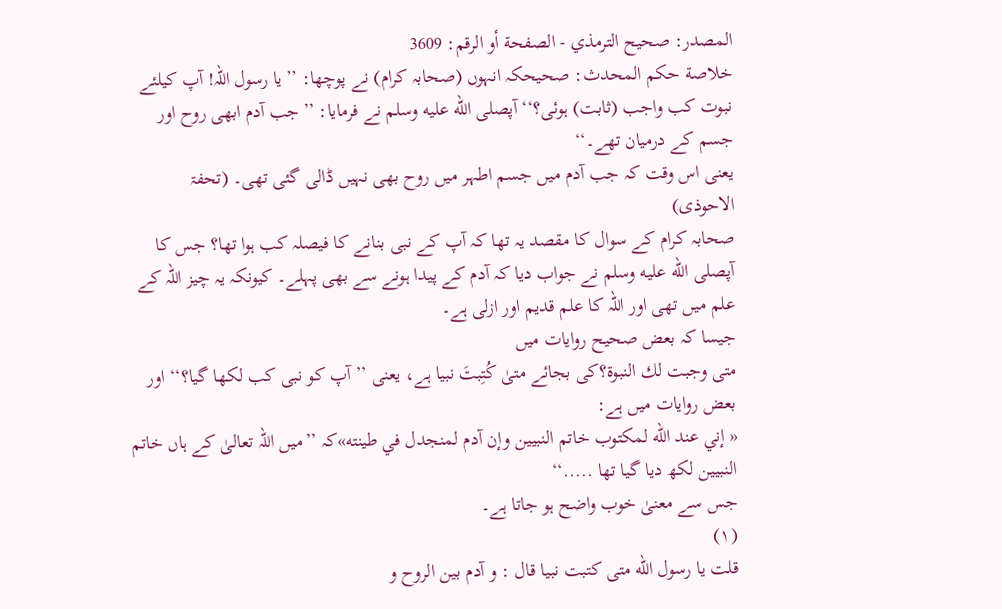المصدر: صحيح الترمذي - الصفحة أو الرقم: 3609
خلاصة حكم المحدث: صحيحکہ انہوں (صحابہ کرام) نے پوچھا: ’’یا رسول اللہ! آپ کیلئے نبوت کب واجب (ثابت) ہوئی؟‘‘ آپصلى الله عليه وسلم نے فرمایا: ’’جب آدم ابھی روح اور جسم کے درمیان تھے۔‘‘
یعنی اس وقت کہ جب آدم میں جسم اطہر میں روح بھی نہیں ڈالی گئی تھی۔ (تحفۃ الاحوذی)
صحابہ کرام کے سوال کا مقصد یہ تھا کہ آپ کے نبی بنانے کا فیصلہ کب ہوا تھا؟ جس کا آپصلى الله عليه وسلم نے جواب دیا کہ آدم کے پیدا ہونے سے بھی پہلے۔ کیونکہ یہ چیز اللہ کے علم میں تھی اور اللہ کا علم قدیم اور ازلی ہے۔
جیسا کہ بعض صحیح روایات میں
متى وجبت لك النبوة؟کی بجائے متىٰ كُتِبتَ نبيا ہے، یعنی ’’آپ کو نبی کب لکھا گیا؟‘‘ اور بعض روایات میں ہے:
« إني عند الله لمكتوب خاتم النبيين وإن آدم لمنجدل في طينته»کہ ’’میں اللہ تعالیٰ کے ہاں خاتم النبیین لکھ دیا گیا تھا .....‘‘
جس سے معنیٰ خوب واضح ہو جاتا ہے۔
(١)
قلت يا رسول الله متى كتبت نبيا قال : و آدم بين الروح و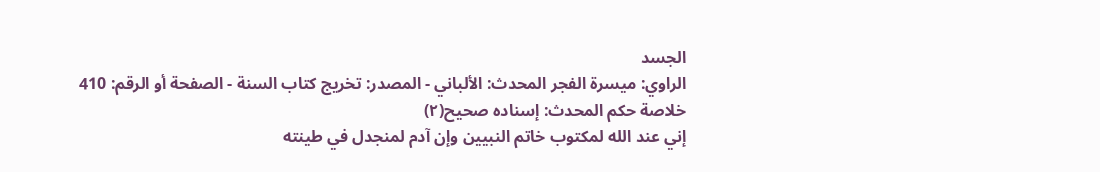الجسد
الراوي: ميسرة الفجر المحدث: الألباني - المصدر: تخريج كتاب السنة - الصفحة أو الرقم: 410
خلاصة حكم المحدث: إسناده صحيح(٢)
إني عند الله لمكتوب خاتم النبيين وإن آدم لمنجدل في طينته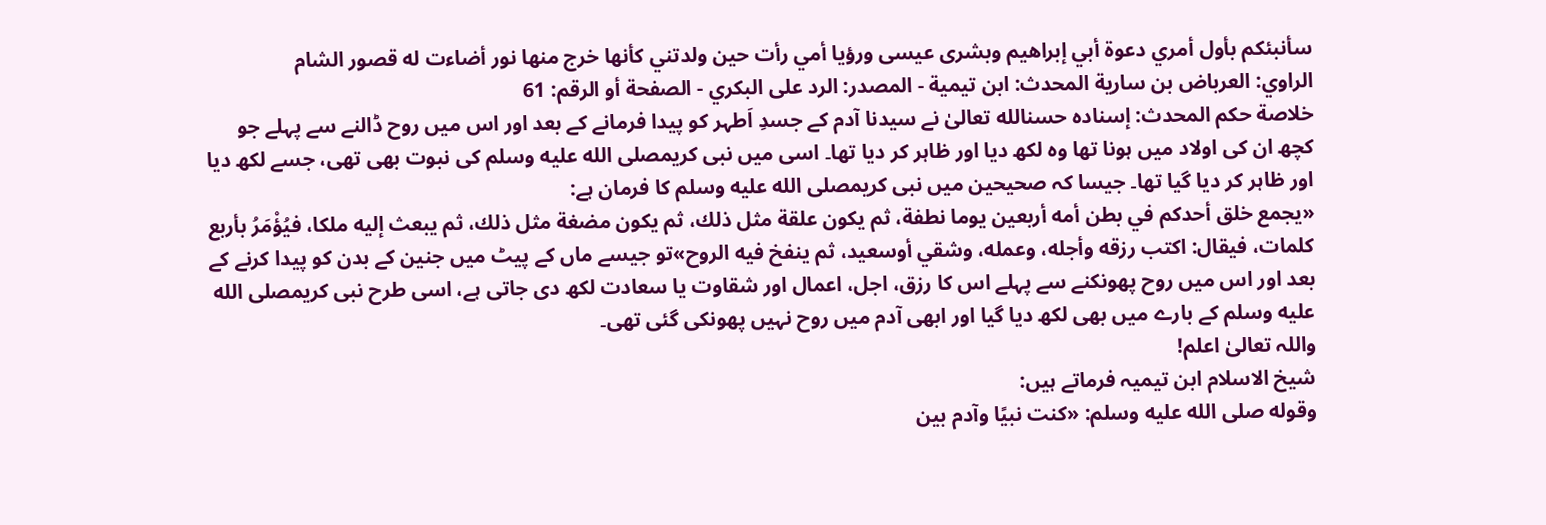سأنبئكم بأول أمري دعوة أبي إبراهيم وبشرى عيسى ورؤيا أمي رأت حين ولدتني كأنها خرج منها نور أضاءت له قصور الشام
الراوي: العرباض بن سارية المحدث: ابن تيمية - المصدر: الرد على البكري - الصفحة أو الرقم: 61
خلاصة حكم المحدث: إسناده حسنالله تعالیٰ نے سیدنا آدم کے جسدِ اَطہر کو پیدا فرمانے کے بعد اور اس میں روح ڈالنے سے پہلے جو کچھ ان کی اولاد میں ہونا تھا وہ لکھ دیا اور ظاہر کر دیا تھا۔ اسی میں نبی کریمصلى الله عليه وسلم کی نبوت بھی تھی، جسے لکھ دیا اور ظاہر کر دیا گیا تھا۔ جیسا کہ صحیحین میں نبی کریمصلى الله عليه وسلم کا فرمان ہے:
«يجمع خلق أحدكم في بطن أمه أربعين يوما نطفة، ثم يكون علقة مثل ذلك، ثم يكون مضغة مثل ذلك، ثم يبعث إليه ملكا، فيُؤْمَرُ بأربع كلمات، فيقال: اكتب رزقه وأجله، وعمله، وشقي أوسعيد، ثم ينفخ فيه الروح»تو جیسے ماں کے پیٹ میں جنین کے بدن کو پیدا کرنے کے بعد اور اس میں روح پھونکنے سے پہلے اس کا رزق، اجل، اعمال اور شقاوت یا سعادت لکھ دی جاتی ہے، اسی طرح نبی کریمصلى الله عليه وسلم کے بارے میں بھی لکھ دیا گیا اور ابھی آدم میں روح نہیں پھونکی گئی تھی۔
واللہ تعالیٰ اعلم!
شیخ الاسلام ابن تیمیہ فرماتے ہیں:
وقوله صلى الله عليه وسلم: «كنت نبيًا وآدم بين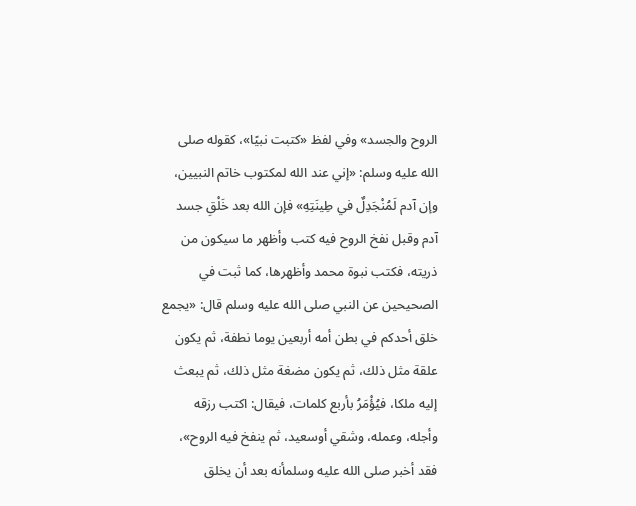الروح والجسد» وفي لفظ «كتبت نبيًا»، كقوله صلى الله عليه وسلم: «إني عند الله لمكتوب خاتم النبيين، وإن آدم لَمُنْجَدِلٌ في طِينَتِهِ» فإن الله بعد خَلْقِ جسد آدم وقبل نفخ الروح فيه كتب وأظهر ما سيكون من ذريته، فكتب نبوة محمد وأظهرها، كما ثبت في الصحيحين عن النبي صلى الله عليه وسلم قال: «يجمع خلق أحدكم في بطن أمه أربعين يوما نطفة، ثم يكون علقة مثل ذلك، ثم يكون مضغة مثل ذلك، ثم يبعث إليه ملكا، فيُؤْمَرُ بأربع كلمات، فيقال: اكتب رزقه وأجله، وعمله، وشقي أوسعيد، ثم ينفخ فيه الروح»، فقد أخبر صلى الله عليه وسلمأنه بعد أن يخلق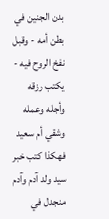بدن الجنين في بطن أمه - وقبل نفخ الروح فيه - يكتب رزقه وأجله وعمله وشقي أم سعيد فهكذا كتب خبر سيد ولد آدم وآدم منجدل في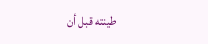طينته قبل أن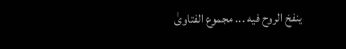ينفخ الروح فيه ... مجموع الفتاوىٰ